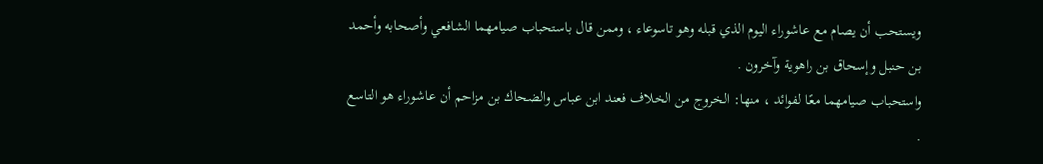ويستحب أن يصام مع عاشوراء اليوم الذي قبله وهو تاسوعاء ، وممن قال باستحباب صيامهما الشافعي وأصحابه وأحمد بن حنبل وإسحاق بن راهوية وآخرون .
واستحباب صيامهما معًا لفوائد ، منها: الخروج من الخلاف فعند ابن عباس والضحاك بن مزاحم أن عاشوراء هو التاسع .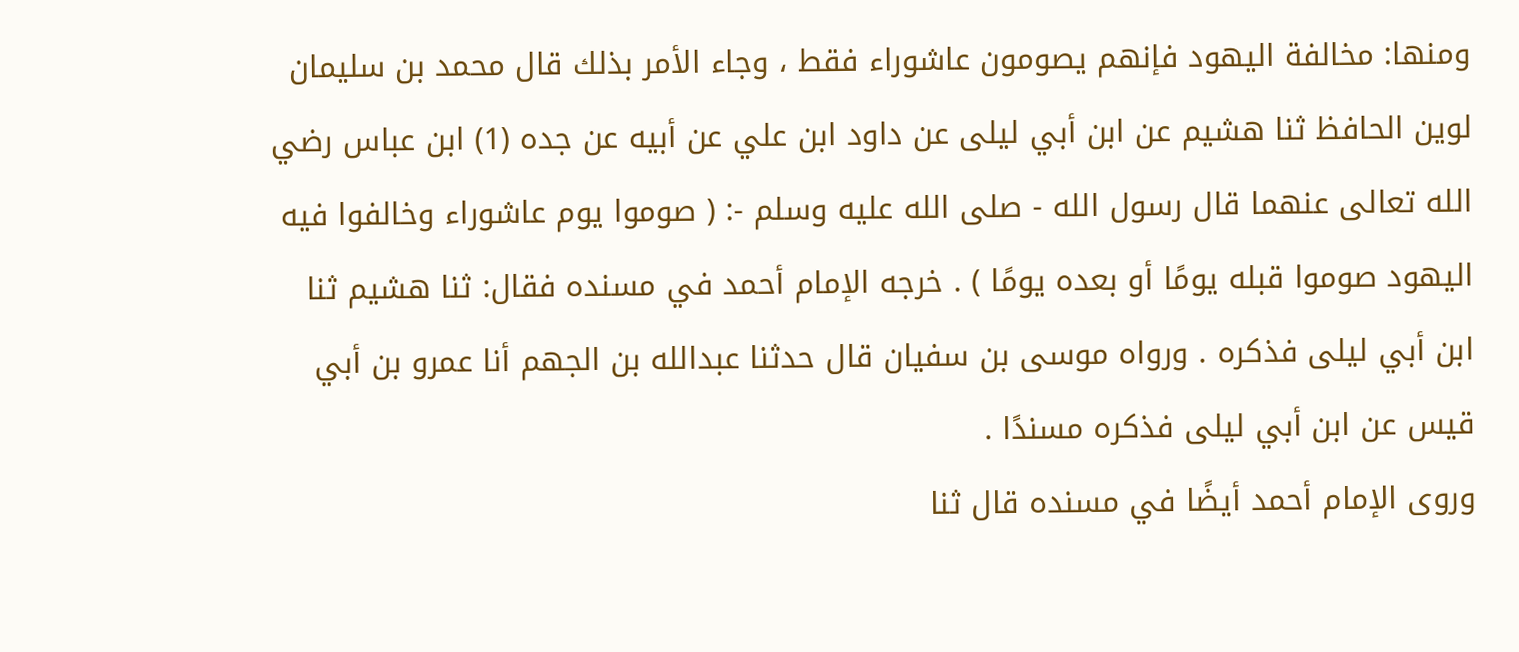ومنها: مخالفة اليهود فإنهم يصومون عاشوراء فقط ، وجاء الأمر بذلك قال محمد بن سليمان لوين الحافظ ثنا هشيم عن ابن أبي ليلى عن داود ابن علي عن أبيه عن جده (1) ابن عباس رضي الله تعالى عنهما قال رسول الله - صلى الله عليه وسلم -: ( صوموا يوم عاشوراء وخالفوا فيه اليهود صوموا قبله يومًا أو بعده يومًا ) . خرجه الإمام أحمد في مسنده فقال: ثنا هشيم ثنا ابن أبي ليلى فذكره . ورواه موسى بن سفيان قال حدثنا عبدالله بن الجهم أنا عمرو بن أبي قيس عن ابن أبي ليلى فذكره مسندًا .
وروى الإمام أحمد أيضًا في مسنده قال ثنا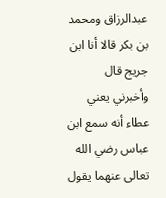عبدالرزاق ومحمد بن بكر قالا أنا ابن جريج قال وأخبرني يعني عطاء أنه سمع ابن عباس رضي الله تعالى عنهما يقول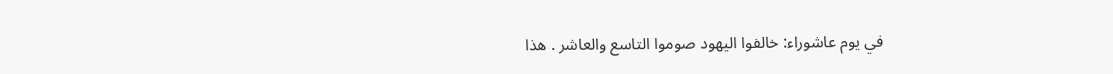في يوم عاشوراء: خالفوا اليهود صوموا التاسع والعاشر . هذا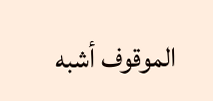الموقوف أشبه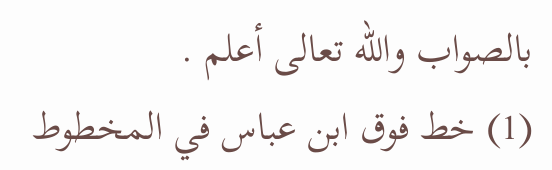بالصواب والله تعالى أعلم .
(1) خط فوق ابن عباس في المخطوط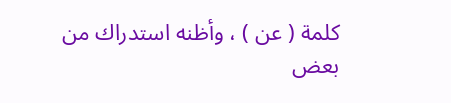كلمة ( عن ) ، وأظنه استدراك من بعض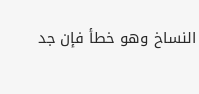النساخ وهو خطأ فإن جد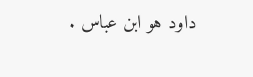داود هو ابن عباس .